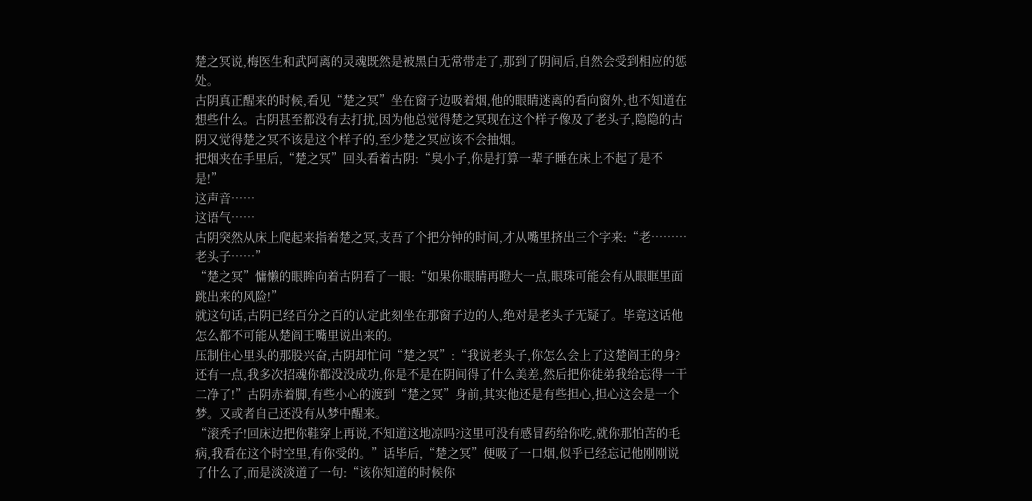楚之冥说,梅医生和武阿离的灵魂既然是被黑白无常带走了,那到了阴间后,自然会受到相应的惩处。
古阴真正醒来的时候,看见“楚之冥”坐在窗子边吸着烟,他的眼睛迷离的看向窗外,也不知道在想些什么。古阴甚至都没有去打扰,因为他总觉得楚之冥现在这个样子像及了老头子,隐隐的古阴又觉得楚之冥不该是这个样子的,至少楚之冥应该不会抽烟。
把烟夹在手里后,“楚之冥”回头看着古阴:“臭小子,你是打算一辈子睡在床上不起了是不是!”
这声音……
这语气……
古阴突然从床上爬起来指着楚之冥,支吾了个把分钟的时间,才从嘴里挤出三个字来:“老………老头子……”
“楚之冥”慵懒的眼眸向着古阴看了一眼:“如果你眼睛再瞪大一点,眼珠可能会有从眼眶里面跳出来的风险!”
就这句话,古阴已经百分之百的认定此刻坐在那窗子边的人,绝对是老头子无疑了。毕竟这话他怎么都不可能从楚阎王嘴里说出来的。
压制住心里头的那股兴奋,古阴却忙问“楚之冥”:“我说老头子,你怎么会上了这楚阎王的身?还有一点,我多次招魂你都没没成功,你是不是在阴间得了什么美差,然后把你徒弟我给忘得一干二净了!”古阴赤着脚,有些小心的渡到“楚之冥”身前,其实他还是有些担心,担心这会是一个梦。又或者自己还没有从梦中醒来。
“滚秃子!回床边把你鞋穿上再说,不知道这地凉吗?这里可没有感冒药给你吃,就你那怕苦的毛病,我看在这个时空里,有你受的。”话毕后,“楚之冥”便吸了一口烟,似乎已经忘记他刚刚说了什么了,而是淡淡道了一句:“该你知道的时候你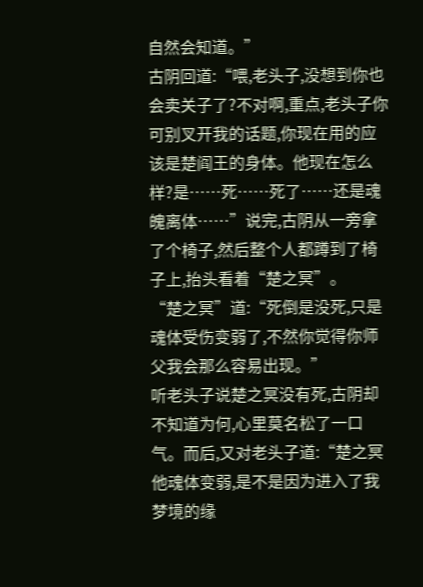自然会知道。”
古阴回道:“喂,老头子,没想到你也会卖关子了?不对啊,重点,老头子你可别叉开我的话题,你现在用的应该是楚阎王的身体。他现在怎么样?是……死……死了……还是魂魄离体……”说完,古阴从一旁拿了个椅子,然后整个人都蹲到了椅子上,抬头看着“楚之冥”。
“楚之冥”道:“死倒是没死,只是魂体受伤变弱了,不然你觉得你师父我会那么容易出现。”
听老头子说楚之冥没有死,古阴却不知道为何,心里莫名松了一口气。而后,又对老头子道:“楚之冥他魂体变弱,是不是因为进入了我梦境的缘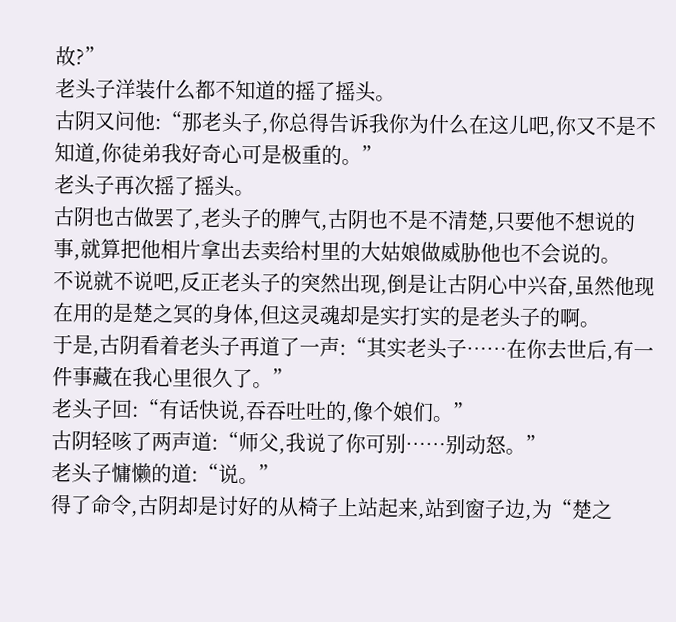故?”
老头子洋装什么都不知道的摇了摇头。
古阴又问他:“那老头子,你总得告诉我你为什么在这儿吧,你又不是不知道,你徒弟我好奇心可是极重的。”
老头子再次摇了摇头。
古阴也古做罢了,老头子的脾气,古阴也不是不清楚,只要他不想说的事,就算把他相片拿出去卖给村里的大姑娘做威胁他也不会说的。
不说就不说吧,反正老头子的突然出现,倒是让古阴心中兴奋,虽然他现在用的是楚之冥的身体,但这灵魂却是实打实的是老头子的啊。
于是,古阴看着老头子再道了一声:“其实老头子……在你去世后,有一件事藏在我心里很久了。”
老头子回:“有话快说,吞吞吐吐的,像个娘们。”
古阴轻咳了两声道:“师父,我说了你可别……别动怒。”
老头子慵懒的道:“说。”
得了命令,古阴却是讨好的从椅子上站起来,站到窗子边,为“楚之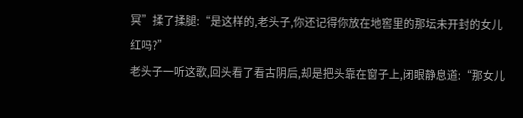冥”揉了揉腿:“是这样的,老头子,你还记得你放在地窖里的那坛未开封的女儿红吗?”
老头子一听这歌,回头看了看古阴后,却是把头靠在窗子上,闭眼静息道:“那女儿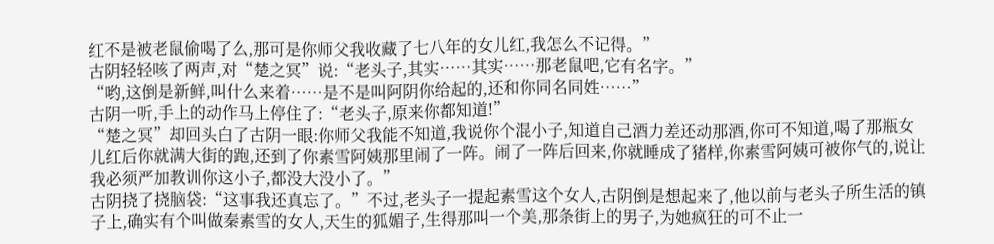红不是被老鼠偷喝了么,那可是你师父我收藏了七八年的女儿红,我怎么不记得。”
古阴轻轻咳了两声,对“楚之冥”说:“老头子,其实……其实……那老鼠吧,它有名字。”
“哟,这倒是新鲜,叫什么来着……是不是叫阿阴你给起的,还和你同名同姓……”
古阴一听,手上的动作马上停住了:“老头子,原来你都知道!”
“楚之冥”却回头白了古阴一眼:你师父我能不知道,我说你个混小子,知道自己酒力差还动那酒,你可不知道,喝了那瓶女儿红后你就满大街的跑,还到了你素雪阿姨那里闹了一阵。闹了一阵后回来,你就睡成了猪样,你素雪阿姨可被你气的,说让我必须严加教训你这小子,都没大没小了。”
古阴挠了挠脑袋:“这事我还真忘了。”不过,老头子一提起素雪这个女人,古阴倒是想起来了,他以前与老头子所生活的镇子上,确实有个叫做秦素雪的女人,天生的狐媚子,生得那叫一个美,那条街上的男子,为她疯狂的可不止一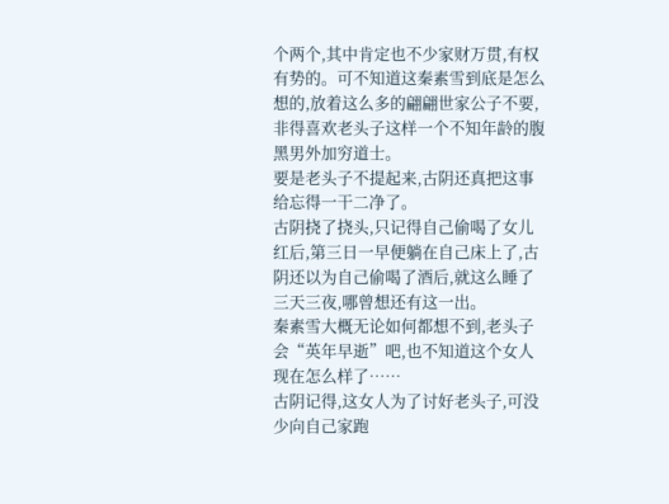个两个,其中肯定也不少家财万贯,有权有势的。可不知道这秦素雪到底是怎么想的,放着这么多的翩翩世家公子不要,非得喜欢老头子这样一个不知年龄的腹黑男外加穷道士。
要是老头子不提起来,古阴还真把这事给忘得一干二净了。
古阴挠了挠头,只记得自己偷喝了女儿红后,第三日一早便躺在自己床上了,古阴还以为自己偷喝了酒后,就这么睡了三天三夜,哪曾想还有这一出。
秦素雪大概无论如何都想不到,老头子会“英年早逝”吧,也不知道这个女人现在怎么样了……
古阴记得,这女人为了讨好老头子,可没少向自己家跑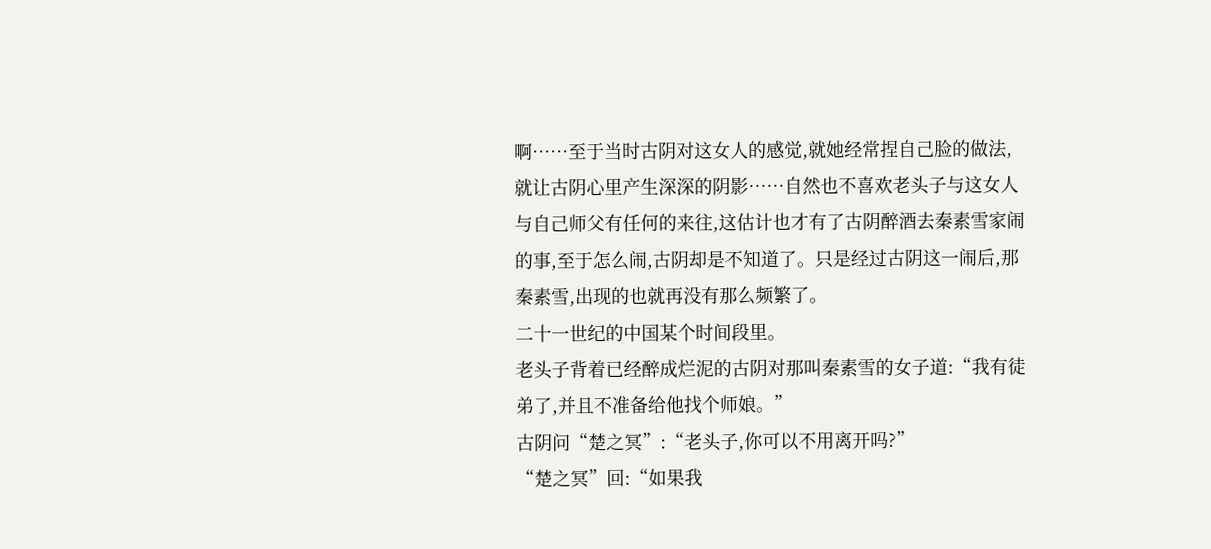啊……至于当时古阴对这女人的感觉,就她经常捏自己脸的做法,就让古阴心里产生深深的阴影……自然也不喜欢老头子与这女人与自己师父有任何的来往,这估计也才有了古阴醉酒去秦素雪家闹的事,至于怎么闹,古阴却是不知道了。只是经过古阴这一闹后,那秦素雪,出现的也就再没有那么频繁了。
二十一世纪的中国某个时间段里。
老头子背着已经醉成烂泥的古阴对那叫秦素雪的女子道:“我有徒弟了,并且不准备给他找个师娘。”
古阴问“楚之冥”:“老头子,你可以不用离开吗?”
“楚之冥”回:“如果我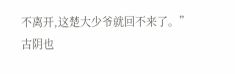不离开,这楚大少爷就回不来了。”
古阴也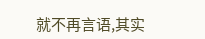就不再言语,其实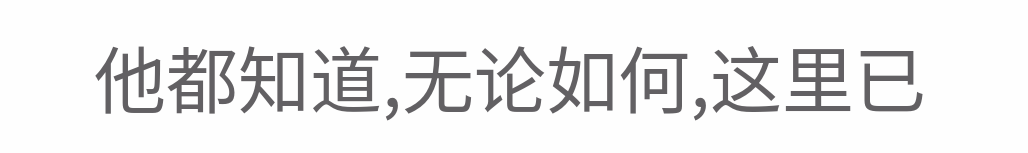他都知道,无论如何,这里已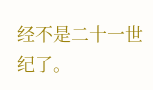经不是二十一世纪了。